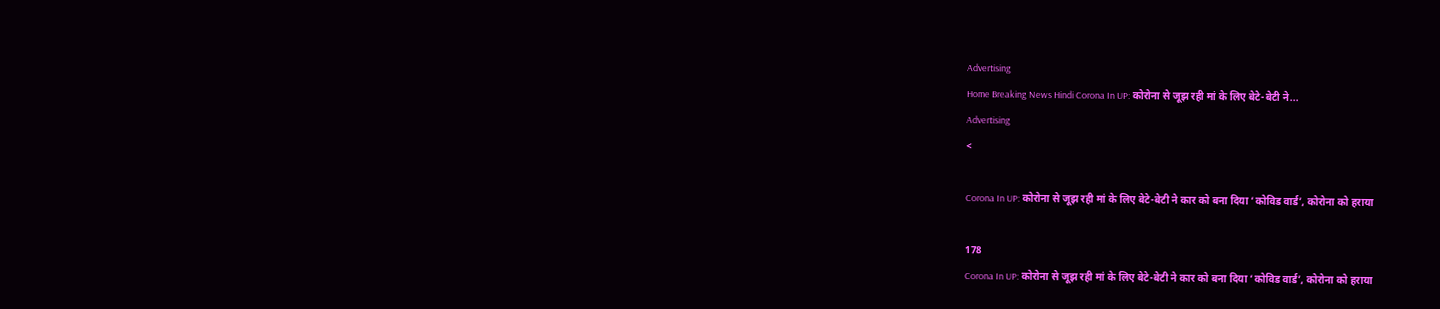Advertising
Home Breaking News Hindi Corona In UP: कोरोना से जूझ रही मां के लिए बेटे-बेटी ने...
Advertising
<

Corona In UP: कोरोना से जूझ रही मां के लिए बेटे-बेटी ने कार को बना दिया ‘कोविड वार्ड’, कोरोना को हराया

178
Corona In UP: कोरोना से जूझ रही मां के लिए बेटे-बेटी ने कार को बना दिया ‘कोविड वार्ड’, कोरोना को हराया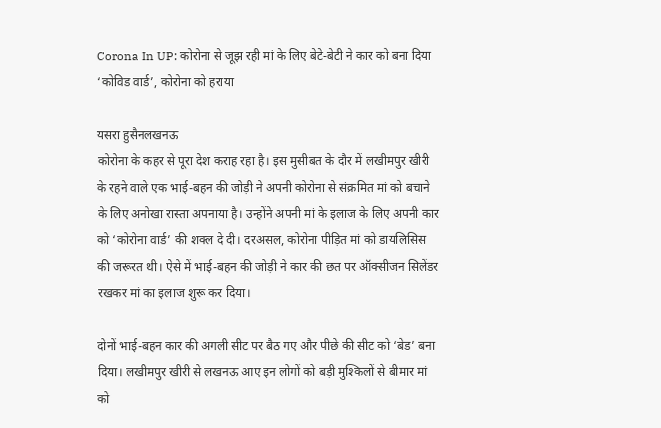Corona In UP: कोरोना से जूझ रही मां के लिए बेटे-बेटी ने कार को बना दिया ‘कोविड वार्ड’, कोरोना को हराया

यसरा हुसैनलखनऊ
कोरोना के कहर से पूरा देश कराह रहा है। इस मुसीबत के दौर में लखीमपुर खीरी के रहने वाले एक भाई-बहन की जोड़ी ने अपनी कोरोना से संक्रमित मां को बचाने के लिए अनोखा रास्ता अपनाया है। उन्होंने अपनी मां के इलाज के लिए अपनी कार को ‘कोरोना वार्ड’ की शक्ल दे दी। दरअसल, कोरोना पीड़ित मां को डायलिसिस की जरूरत थी। ऐसे में भाई-बहन की जोड़ी ने कार की छत पर ऑक्सीजन सिलेंडर रखकर मां का इलाज शुरू कर दिया।

दोनों भाई-बहन कार की अगली सीट पर बैठ गए और पीछे की सीट को ‘बेड’ बना दिया। लखीमपुर खीरी से लखनऊ आए इन लोगों को बड़ी मुश्किलों से बीमार मां को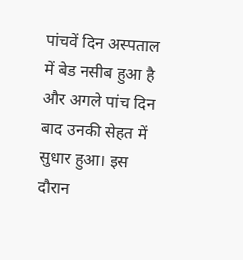पांचवें दिन अस्पताल में बेड नसीब हुआ है और अगले पांच दिन बाद उनकी सेहत में सुधार हुआ। इस दौरान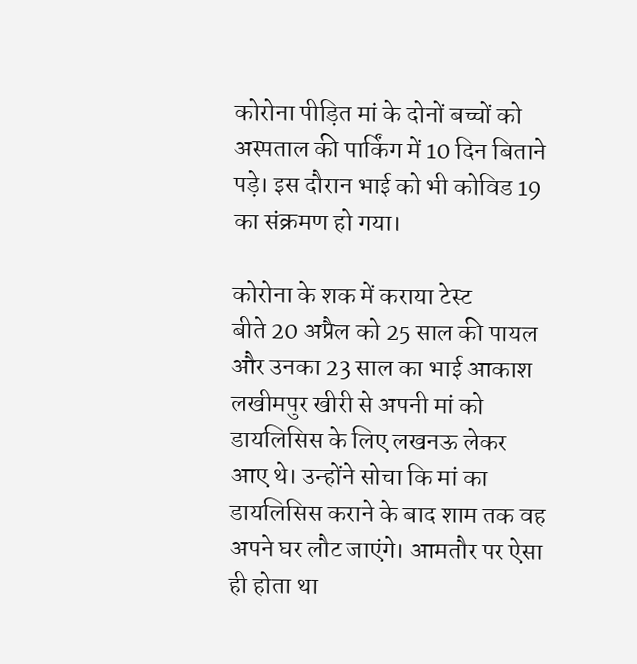कोरोना पीड़ित मां के दोनों बच्चों को अस्पताल की पार्किंग में 10 दिन बिताने पड़े। इस दौरान भाई को भी कोविड 19 का संक्रमण हो गया।

कोरोना के शक में कराया टेस्ट
बीते 20 अप्रैल को 25 साल की पायल और उनका 23 साल का भाई आकाश लखीमपुर खीरी से अपनी मां को डायलिसिस के लिए लखनऊ लेकर आए थे। उन्होंने सोचा कि मां का डायलिसिस कराने के बाद शाम तक वह अपने घर लौट जाएंगे। आमतौर पर ऐसा ही होता था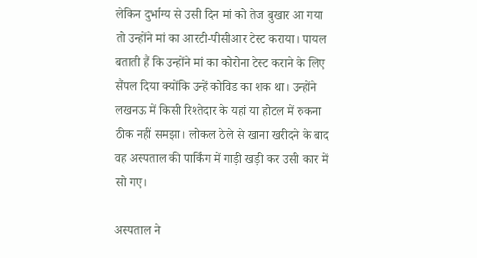लेकिन दुर्भाग्य से उसी दिन मां को तेज बुखार आ गया तो उन्होंने मां का आरटी-पीसीआर टेस्ट कराया। पायल बताती हैं कि उन्होंने मां का कोरोना टेस्ट कराने के लिए सैंपल दिया क्योंकि उन्हें कोविड का शक था। उन्होंने लखनऊ में किसी रिश्तेदार के यहां या होटल में रुकना ठीक नहीं समझा। लोकल ठेले से खाना खरीदने के बाद वह अस्पताल की पार्किंग में गाड़ी खड़ी कर उसी कार में सो गए।

अस्पताल ने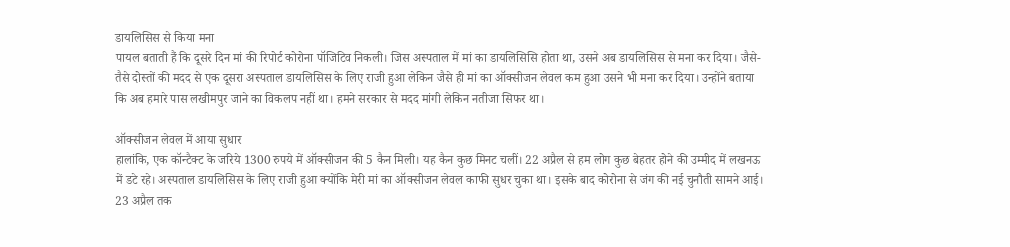डायलिसिस से किया मना
पायल बताती हैं कि दूसरे दिन मां की रिपोर्ट कोरोना पॉजिटिव निकली। जिस अस्पताल में मां का डायलिसिसि होता था, उसने अब डायलिसिस से मना कर दिया। जैसे-तैसे दोस्तों की मदद से एक दूसरा अस्पताल डायलिसिस के लिए राजी हुआ लेकिन जैसे ही मां का ऑक्सीजन लेवल कम हुआ उसने भी मना कर दिया। उन्होंने बताया कि अब हमारे पास लखीमपुर जाने का विकलप नहीं था। हमने सरकार से मदद मांगी लेकिन नतीजा सिफर था।

ऑक्सीजन लेवल में आया सुधार
हालांकि, एक कॉन्टैक्ट के जरिये 1300 रुपये में ऑक्सीजन की 5 कैन मिली। यह कैन कुछ मिनट चलीं। 22 अप्रैल से हम लोग कुछ बेहतर होने की उम्मीद में लखनऊ में डटे रहे। अस्पताल डायलिसिस के लिए राजी हुआ क्योंकि मेरी मां का ऑक्सीजन लेवल काफी सुधर चुका था। इसके बाद कोरोना से जंग की नई चुनौती सामने आई। 23 अप्रैल तक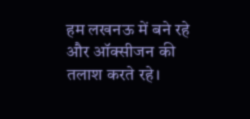हम लखनऊ में बने रहे और ऑक्सीजन की तलाश करते रहे।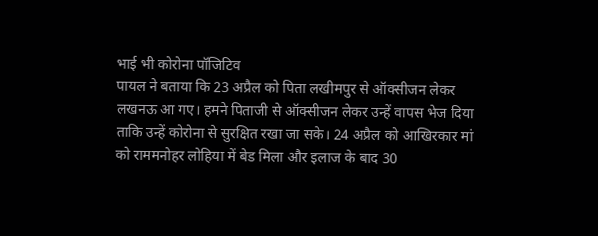भाई भी कोरोना पॉजिटिव
पायल ने बताया कि 23 अप्रैल को पिता लखीमपुर से ऑक्सीजन लेकर लखनऊ आ गए। हमने पिताजी से ऑक्सीजन लेकर उन्हें वापस भेज दिया ताकि उन्हें कोरोना से सुरक्षित रखा जा सके। 24 अप्रैल को आखिरकार मां को राममनोहर लोहिया में बेड मिला और इलाज के बाद 30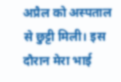अप्रैल को अस्पताल से छुट्टी मिली। इस दौरान मेरा भाई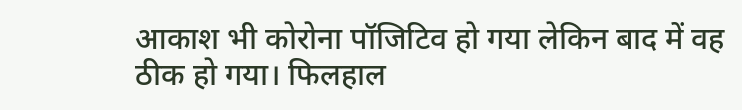आकाश भी कोरोना पॉजिटिव हो गया लेकिन बाद में वह ठीक हो गया। फिलहाल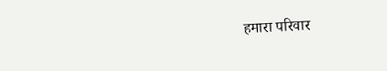हमारा परिवार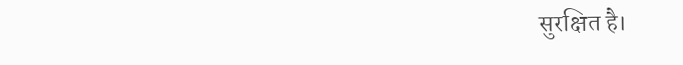सुरक्षित है।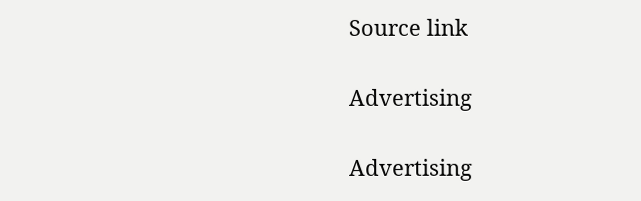Source link

Advertising

Advertising